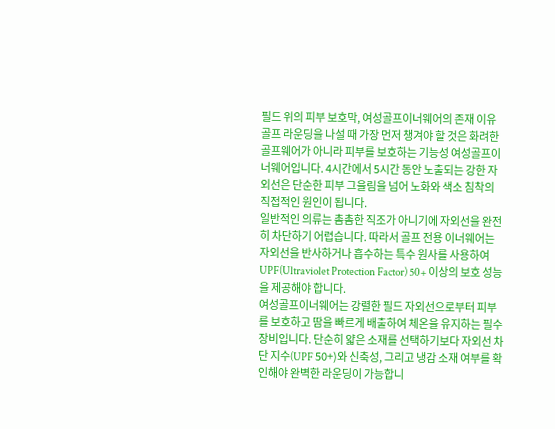필드 위의 피부 보호막, 여성골프이너웨어의 존재 이유
골프 라운딩을 나설 때 가장 먼저 챙겨야 할 것은 화려한 골프웨어가 아니라 피부를 보호하는 기능성 여성골프이너웨어입니다. 4시간에서 5시간 동안 노출되는 강한 자외선은 단순한 피부 그을림을 넘어 노화와 색소 침착의 직접적인 원인이 됩니다.
일반적인 의류는 촘촘한 직조가 아니기에 자외선을 완전히 차단하기 어렵습니다. 따라서 골프 전용 이너웨어는 자외선을 반사하거나 흡수하는 특수 원사를 사용하여 UPF(Ultraviolet Protection Factor) 50+ 이상의 보호 성능을 제공해야 합니다.
여성골프이너웨어는 강렬한 필드 자외선으로부터 피부를 보호하고 땀을 빠르게 배출하여 체온을 유지하는 필수 장비입니다. 단순히 얇은 소재를 선택하기보다 자외선 차단 지수(UPF 50+)와 신축성, 그리고 냉감 소재 여부를 확인해야 완벽한 라운딩이 가능합니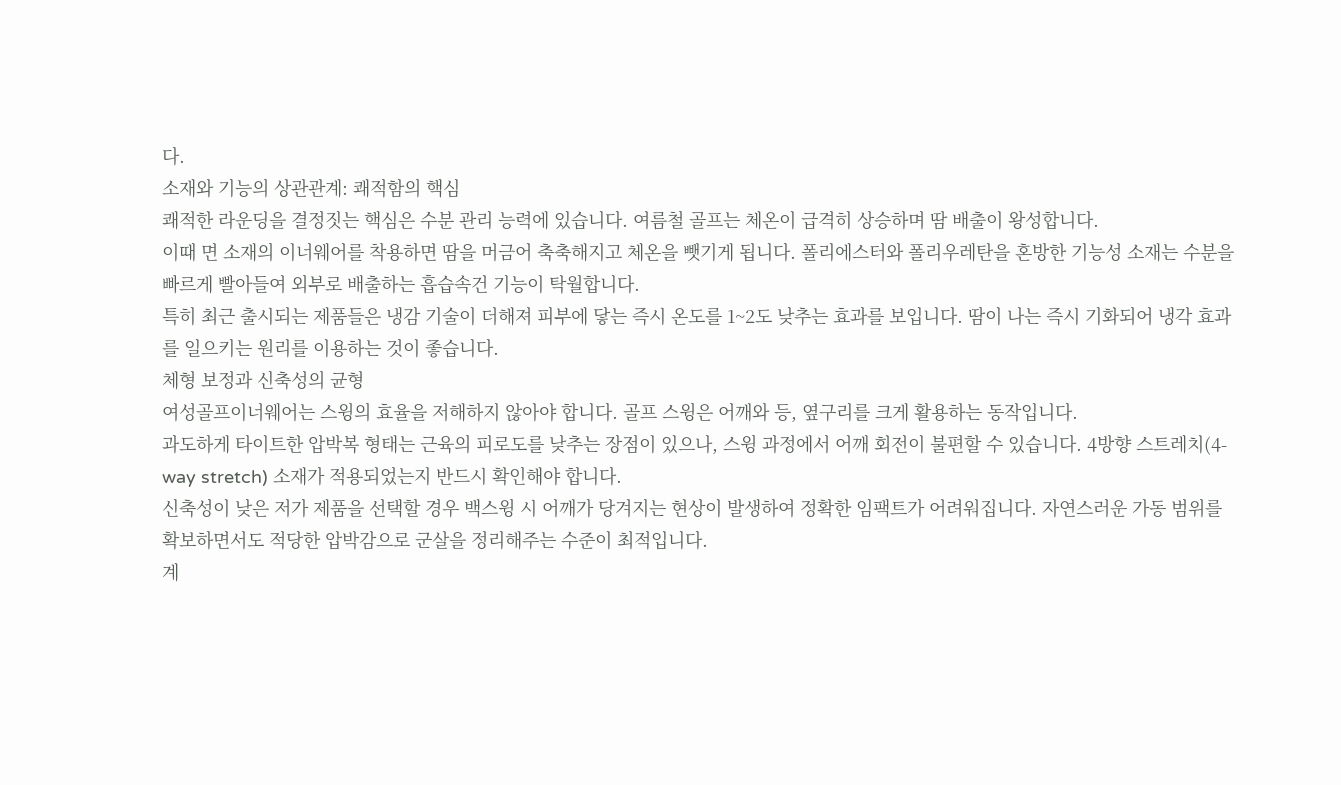다.
소재와 기능의 상관관계: 쾌적함의 핵심
쾌적한 라운딩을 결정짓는 핵심은 수분 관리 능력에 있습니다. 여름철 골프는 체온이 급격히 상승하며 땀 배출이 왕성합니다.
이때 면 소재의 이너웨어를 착용하면 땀을 머금어 축축해지고 체온을 뺏기게 됩니다. 폴리에스터와 폴리우레탄을 혼방한 기능성 소재는 수분을 빠르게 빨아들여 외부로 배출하는 흡습속건 기능이 탁월합니다.
특히 최근 출시되는 제품들은 냉감 기술이 더해져 피부에 닿는 즉시 온도를 1~2도 낮추는 효과를 보입니다. 땀이 나는 즉시 기화되어 냉각 효과를 일으키는 원리를 이용하는 것이 좋습니다.
체형 보정과 신축성의 균형
여성골프이너웨어는 스윙의 효율을 저해하지 않아야 합니다. 골프 스윙은 어깨와 등, 옆구리를 크게 활용하는 동작입니다.
과도하게 타이트한 압박복 형태는 근육의 피로도를 낮추는 장점이 있으나, 스윙 과정에서 어깨 회전이 불편할 수 있습니다. 4방향 스트레치(4-way stretch) 소재가 적용되었는지 반드시 확인해야 합니다.
신축성이 낮은 저가 제품을 선택할 경우 백스윙 시 어깨가 당겨지는 현상이 발생하여 정확한 임팩트가 어려워집니다. 자연스러운 가동 범위를 확보하면서도 적당한 압박감으로 군살을 정리해주는 수준이 최적입니다.
계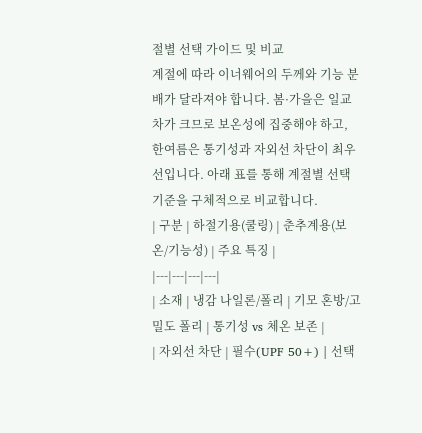절별 선택 가이드 및 비교
계절에 따라 이너웨어의 두께와 기능 분배가 달라져야 합니다. 봄·가을은 일교차가 크므로 보온성에 집중해야 하고, 한여름은 통기성과 자외선 차단이 최우선입니다. 아래 표를 통해 계절별 선택 기준을 구체적으로 비교합니다.
| 구분 | 하절기용(쿨링) | 춘추계용(보온/기능성) | 주요 특징 |
|---|---|---|---|
| 소재 | 냉감 나일론/폴리 | 기모 혼방/고밀도 폴리 | 통기성 vs 체온 보존 |
| 자외선 차단 | 필수(UPF 50+) | 선택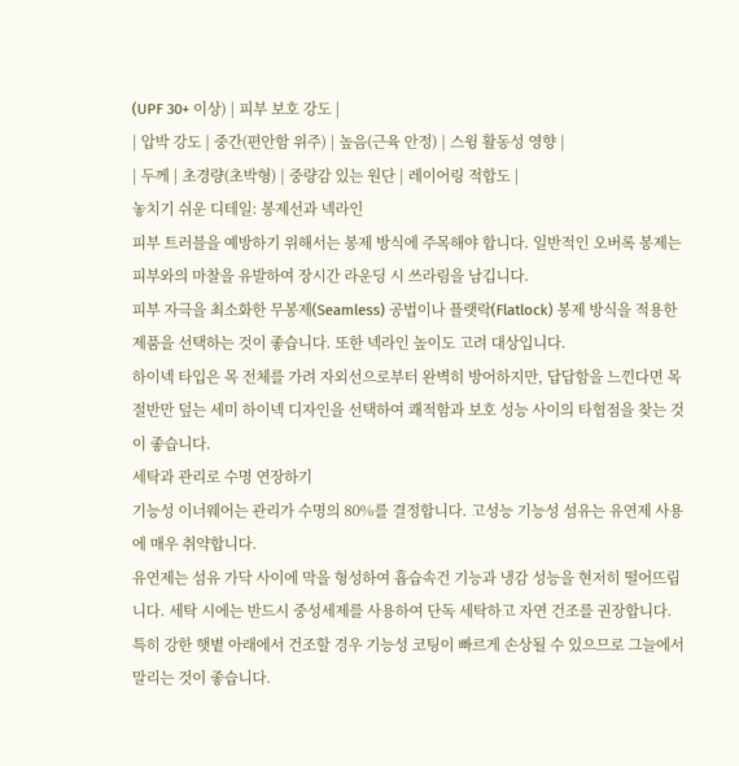(UPF 30+ 이상) | 피부 보호 강도 |
| 압박 강도 | 중간(편안함 위주) | 높음(근육 안정) | 스윙 활동성 영향 |
| 두께 | 초경량(초박형) | 중량감 있는 원단 | 레이어링 적합도 |
놓치기 쉬운 디테일: 봉제선과 넥라인
피부 트러블을 예방하기 위해서는 봉제 방식에 주목해야 합니다. 일반적인 오버록 봉제는 피부와의 마찰을 유발하여 장시간 라운딩 시 쓰라림을 남깁니다.
피부 자극을 최소화한 무봉제(Seamless) 공법이나 플랫락(Flatlock) 봉제 방식을 적용한 제품을 선택하는 것이 좋습니다. 또한 넥라인 높이도 고려 대상입니다.
하이넥 타입은 목 전체를 가려 자외선으로부터 완벽히 방어하지만, 답답함을 느낀다면 목 절반만 덮는 세미 하이넥 디자인을 선택하여 쾌적함과 보호 성능 사이의 타협점을 찾는 것이 좋습니다.
세탁과 관리로 수명 연장하기
기능성 이너웨어는 관리가 수명의 80%를 결정합니다. 고성능 기능성 섬유는 유연제 사용에 매우 취약합니다.
유연제는 섬유 가닥 사이에 막을 형성하여 흡습속건 기능과 냉감 성능을 현저히 떨어뜨립니다. 세탁 시에는 반드시 중성세제를 사용하여 단독 세탁하고 자연 건조를 권장합니다.
특히 강한 햇볕 아래에서 건조할 경우 기능성 코팅이 빠르게 손상될 수 있으므로 그늘에서 말리는 것이 좋습니다.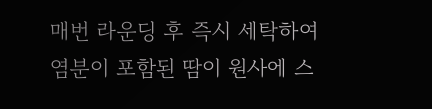매번 라운딩 후 즉시 세탁하여 염분이 포함된 땀이 원사에 스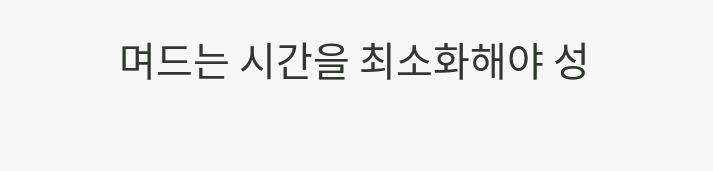며드는 시간을 최소화해야 성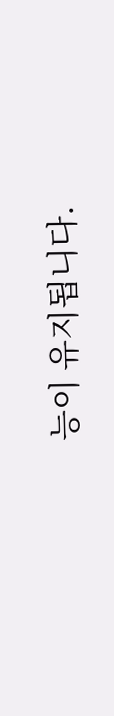능이 유지됩니다.